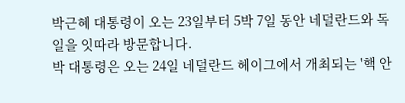박근혜 대통령이 오는 23일부터 5박 7일 동안 네덜란드와 독일을 잇따라 방문합니다.
박 대통령은 오는 24일 네덜란드 헤이그에서 개최되는 '핵 안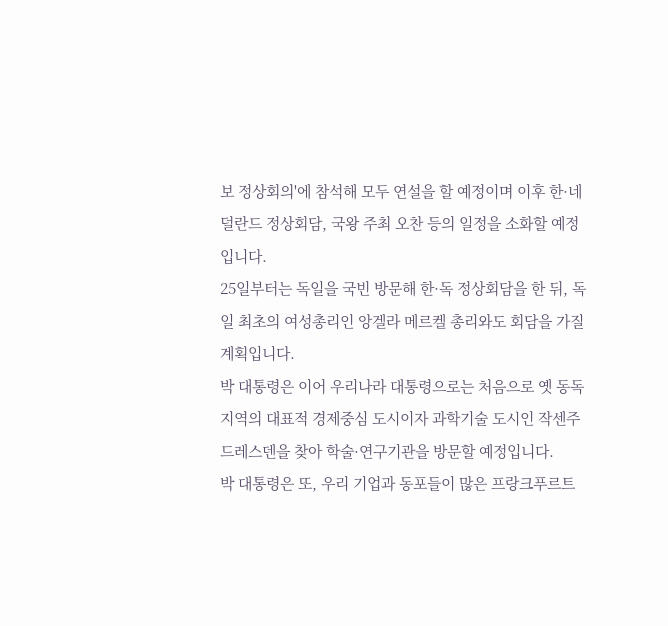보 정상회의'에 참석해 모두 연설을 할 예정이며 이후 한·네덜란드 정상회담, 국왕 주최 오찬 등의 일정을 소화할 예정입니다.
25일부터는 독일을 국빈 방문해 한·독 정상회담을 한 뒤, 독일 최초의 여성총리인 앙겔라 메르켈 총리와도 회담을 가질 계획입니다.
박 대통령은 이어 우리나라 대통령으로는 처음으로 옛 동독지역의 대표적 경제중심 도시이자 과학기술 도시인 작센주 드레스덴을 찾아 학술·연구기관을 방문할 예정입니다.
박 대통령은 또, 우리 기업과 동포들이 많은 프랑크푸르트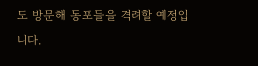도 방문해 동포들을 격려할 예정입니다.